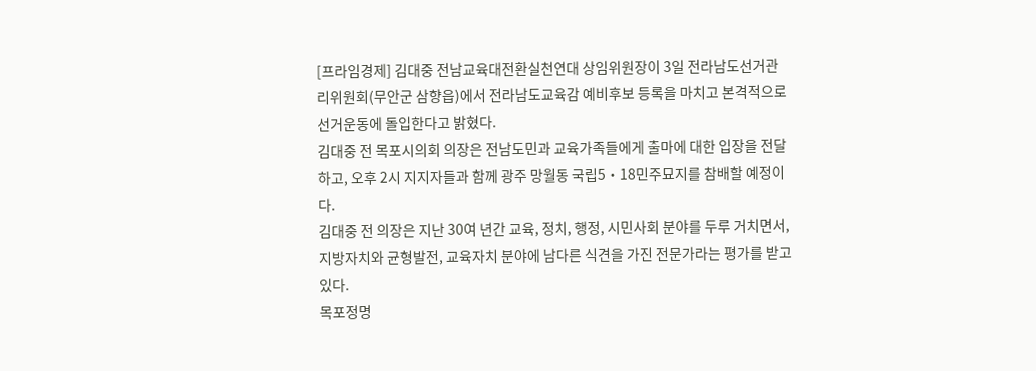[프라임경제] 김대중 전남교육대전환실천연대 상임위원장이 3일 전라남도선거관리위원회(무안군 삼향읍)에서 전라남도교육감 예비후보 등록을 마치고 본격적으로 선거운동에 돌입한다고 밝혔다.
김대중 전 목포시의회 의장은 전남도민과 교육가족들에게 출마에 대한 입장을 전달하고, 오후 2시 지지자들과 함께 광주 망월동 국립5‧18민주묘지를 참배할 예정이다.
김대중 전 의장은 지난 30여 년간 교육, 정치, 행정, 시민사회 분야를 두루 거치면서, 지방자치와 균형발전, 교육자치 분야에 남다른 식견을 가진 전문가라는 평가를 받고 있다.
목포정명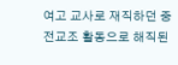여고 교사로 재직하던 중 전교조 활동으로 해직된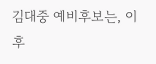김대중 예비후보는, 이후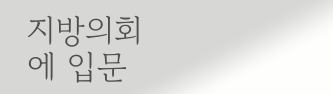지방의회에 입문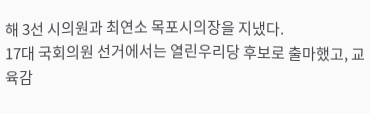해 3선 시의원과 최연소 목포시의장을 지냈다.
17대 국회의원 선거에서는 열린우리당 후보로 출마했고, 교육감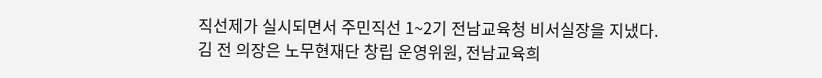직선제가 실시되면서 주민직선 1~2기 전남교육청 비서실장을 지냈다.
김 전 의장은 노무현재단 창립 운영위원, 전남교육희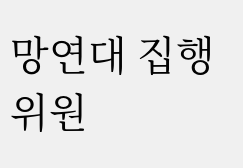망연대 집행위원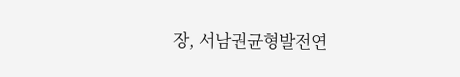장, 서남권균형발전연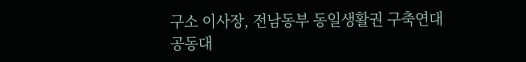구소 이사장, 전남동부 동일생활권 구축연대 공동대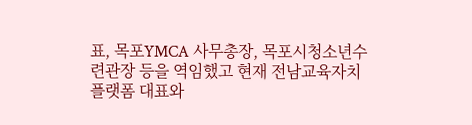표, 목포YMCA 사무총장, 목포시청소년수련관장 등을 역임했고 현재 전남교육자치플랫폼 대표와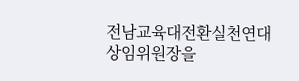전남교육대전환실천연대 상임위원장을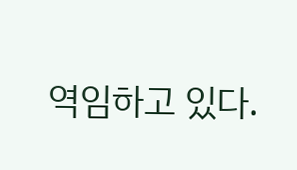역임하고 있다.